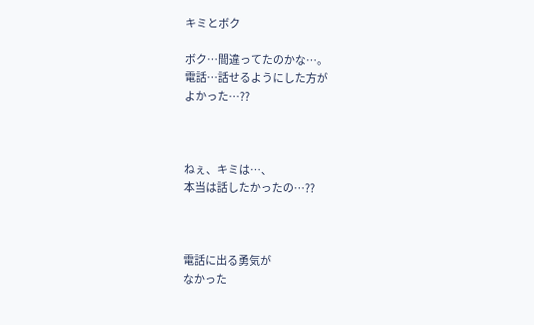キミとボク

ボク…間違ってたのかな…。
電話…話せるようにした方が
よかった…??



ねぇ、キミは…、
本当は話したかったの…??



電話に出る勇気が
なかった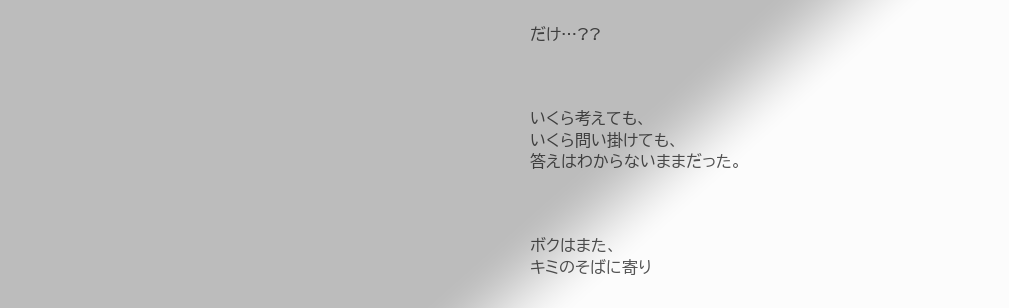だけ…??



いくら考えても、
いくら問い掛けても、
答えはわからないままだった。



ボクはまた、
キミのそばに寄り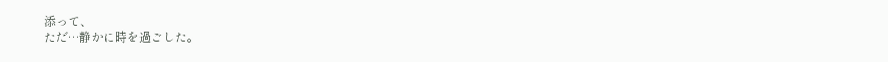添って、
ただ…静かに時を過ごした。